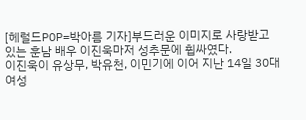[헤럴드POP=박아름 기자]부드러운 이미지로 사랑받고 있는 훈남 배우 이진욱마저 성추문에 휩싸였다.
이진욱이 유상무, 박유천, 이민기에 이어 지난 14일 30대 여성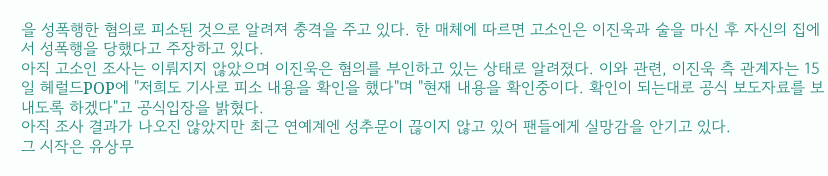을 성폭행한 혐의로 피소된 것으로 알려져 충격을 주고 있다. 한 매체에 따르면 고소인은 이진욱과 술을 마신 후 자신의 집에서 성폭행을 당했다고 주장하고 있다.
아직 고소인 조사는 이뤄지지 않았으며 이진욱은 혐의를 부인하고 있는 상태로 알려졌다. 이와 관련, 이진욱 측 관계자는 15일 헤럴드POP에 "저희도 기사로 피소 내용을 확인을 했다"며 "현재 내용을 확인중이다. 확인이 되는대로 공식 보도자료를 보내도록 하겠다"고 공식입장을 밝혔다.
아직 조사 결과가 나오진 않았지만 최근 연예계엔 성추문이 끊이지 않고 있어 팬들에게 실망감을 안기고 있다.
그 시작은 유상무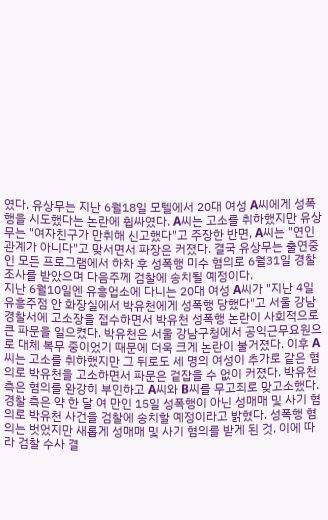였다. 유상무는 지난 6월18일 모텔에서 20대 여성 A씨에게 성폭행을 시도했다는 논란에 휩싸였다. A씨는 고소를 취하했지만 유상무는 "여자친구가 만취해 신고했다"고 주장한 반면, A씨는 "연인 관계가 아니다"고 맞서면서 파장은 커졌다. 결국 유상무는 출연중인 모든 프로그램에서 하차 후 성폭행 미수 혐의로 6월31일 경찰 조사를 받았으며 다음주께 검찰에 송치될 예정이다.
지난 6월10일엔 유흥업소에 다니는 20대 여성 A씨가 "지난 4일 유흥주점 안 화장실에서 박유천에게 성폭행 당했다"고 서울 강남경찰서에 고소장을 접수하면서 박유천 성폭행 논란이 사회적으로 큰 파문을 일으켰다. 박유천은 서울 강남구청에서 공익근무요원으로 대체 복무 중이었기 때문에 더욱 크게 논란이 불거졌다. 이후 A씨는 고소를 취하했지만 그 뒤로도 세 명의 여성이 추가로 같은 혐의로 박유천을 고소하면서 파문은 겉잡을 수 없이 커졌다. 박유천 측은 혐의를 완강히 부인하고 A씨와 B씨를 무고죄로 맞고소했다. 경찰 측은 약 한 달 여 만인 15일 성폭행이 아닌 성매매 및 사기 혐의로 박유천 사건을 검찰에 송치할 예정이라고 밝혔다. 성폭행 혐의는 벗었지만 새롭게 성매매 및 사기 혐의를 받게 된 것. 이에 따라 검찰 수사 결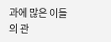과에 많은 이들의 관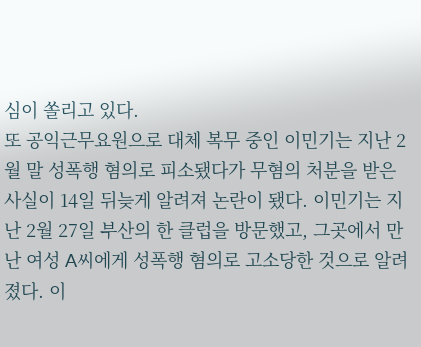심이 쏠리고 있다.
또 공익근무요원으로 대체 복무 중인 이민기는 지난 2월 말 성폭행 혐의로 피소됐다가 무혐의 처분을 받은 사실이 14일 뒤늦게 알려져 논란이 됐다. 이민기는 지난 2월 27일 부산의 한 클럽을 방문했고, 그곳에서 만난 여성 A씨에게 성폭행 혐의로 고소당한 것으로 알려졌다. 이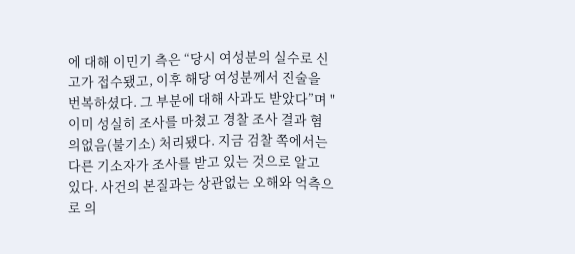에 대해 이민기 측은 “당시 여성분의 실수로 신고가 접수됐고, 이후 해당 여성분께서 진술을 번복하셨다. 그 부분에 대해 사과도 받았다”며 "이미 성실히 조사를 마쳤고 경찰 조사 결과 혐의없음(불기소) 처리됐다. 지금 검찰 쪽에서는 다른 기소자가 조사를 받고 있는 것으로 알고 있다. 사건의 본질과는 상관없는 오해와 억측으로 의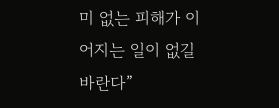미 없는 피해가 이어지는 일이 없길 바란다”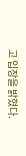고 입장을 밝혔다.